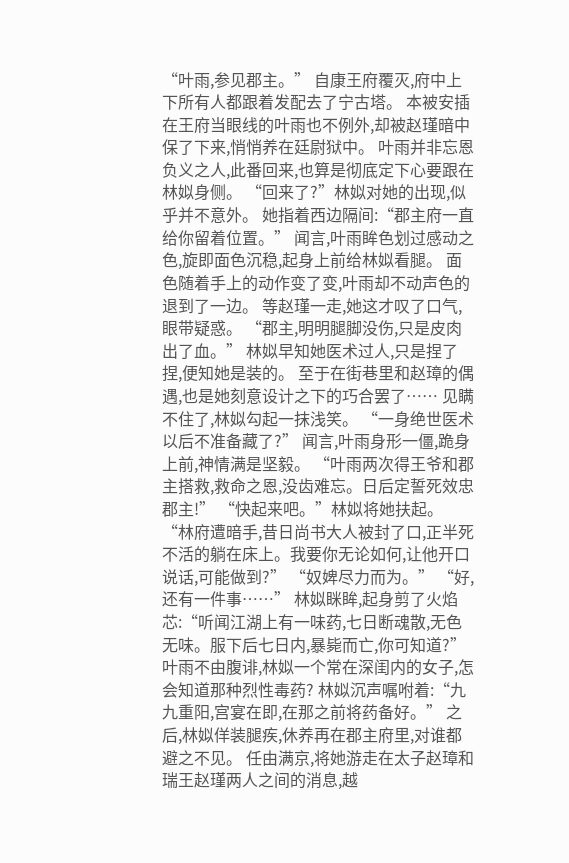“叶雨,参见郡主。” 自康王府覆灭,府中上下所有人都跟着发配去了宁古塔。 本被安插在王府当眼线的叶雨也不例外,却被赵瑾暗中保了下来,悄悄养在廷尉狱中。 叶雨并非忘恩负义之人,此番回来,也算是彻底定下心要跟在林姒身侧。 “回来了?”林姒对她的出现,似乎并不意外。 她指着西边隔间:“郡主府一直给你留着位置。” 闻言,叶雨眸色划过感动之色,旋即面色沉稳,起身上前给林姒看腿。 面色随着手上的动作变了变,叶雨却不动声色的退到了一边。 等赵瑾一走,她这才叹了口气,眼带疑惑。 “郡主,明明腿脚没伤,只是皮肉出了血。” 林姒早知她医术过人,只是捏了捏,便知她是装的。 至于在街巷里和赵璋的偶遇,也是她刻意设计之下的巧合罢了…… 见瞒不住了,林姒勾起一抹浅笑。 “一身绝世医术以后不准备藏了?” 闻言,叶雨身形一僵,跪身上前,神情满是坚毅。 “叶雨两次得王爷和郡主搭救,救命之恩,没齿难忘。日后定誓死效忠郡主!” “快起来吧。”林姒将她扶起。 “林府遭暗手,昔日尚书大人被封了口,正半死不活的躺在床上。我要你无论如何,让他开口说话,可能做到?” “奴婢尽力而为。” “好,还有一件事……” 林姒眯眸,起身剪了火焰芯:“听闻江湖上有一味药,七日断魂散,无色无味。服下后七日内,暴毙而亡,你可知道?” 叶雨不由腹诽,林姒一个常在深闺内的女子,怎会知道那种烈性毒药? 林姒沉声嘱咐着:“九九重阳,宫宴在即,在那之前将药备好。” 之后,林姒佯装腿疾,休养再在郡主府里,对谁都避之不见。 任由满京,将她游走在太子赵璋和瑞王赵瑾两人之间的消息,越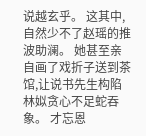说越玄乎。 这其中,自然少不了赵瑶的推波助澜。 她甚至亲自画了戏折子送到茶馆,让说书先生构陷林姒贪心不足蛇吞象。 才忘恩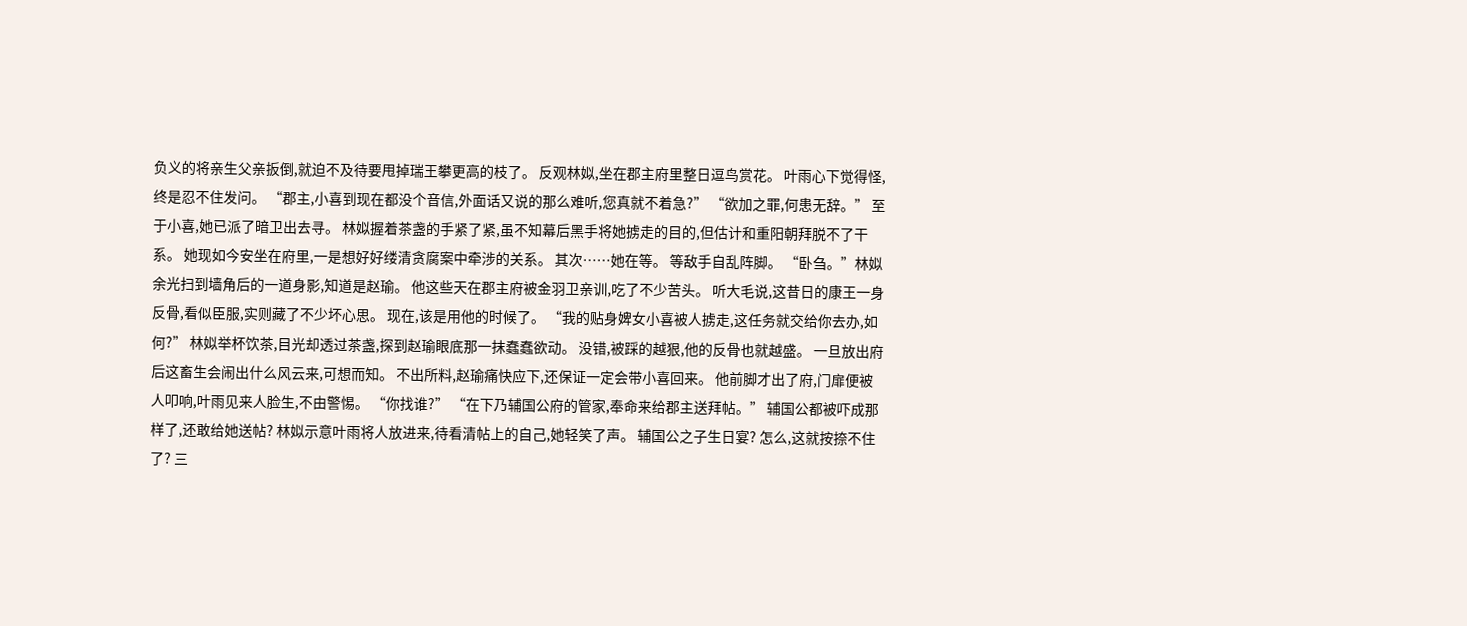负义的将亲生父亲扳倒,就迫不及待要甩掉瑞王攀更高的枝了。 反观林姒,坐在郡主府里整日逗鸟赏花。 叶雨心下觉得怪,终是忍不住发问。 “郡主,小喜到现在都没个音信,外面话又说的那么难听,您真就不着急?” “欲加之罪,何患无辞。” 至于小喜,她已派了暗卫出去寻。 林姒握着茶盏的手紧了紧,虽不知幕后黑手将她掳走的目的,但估计和重阳朝拜脱不了干系。 她现如今安坐在府里,一是想好好缕清贪腐案中牵涉的关系。 其次……她在等。 等敌手自乱阵脚。 “卧刍。”林姒余光扫到墙角后的一道身影,知道是赵瑜。 他这些天在郡主府被金羽卫亲训,吃了不少苦头。 听大毛说,这昔日的康王一身反骨,看似臣服,实则藏了不少坏心思。 现在,该是用他的时候了。 “我的贴身婢女小喜被人掳走,这任务就交给你去办,如何?” 林姒举杯饮茶,目光却透过茶盏,探到赵瑜眼底那一抹蠢蠢欲动。 没错,被踩的越狠,他的反骨也就越盛。 一旦放出府后这畜生会闹出什么风云来,可想而知。 不出所料,赵瑜痛快应下,还保证一定会带小喜回来。 他前脚才出了府,门扉便被人叩响,叶雨见来人脸生,不由警惕。 “你找谁?” “在下乃辅国公府的管家,奉命来给郡主送拜帖。” 辅国公都被吓成那样了,还敢给她送帖? 林姒示意叶雨将人放进来,待看清帖上的自己,她轻笑了声。 辅国公之子生日宴? 怎么,这就按捺不住了? 三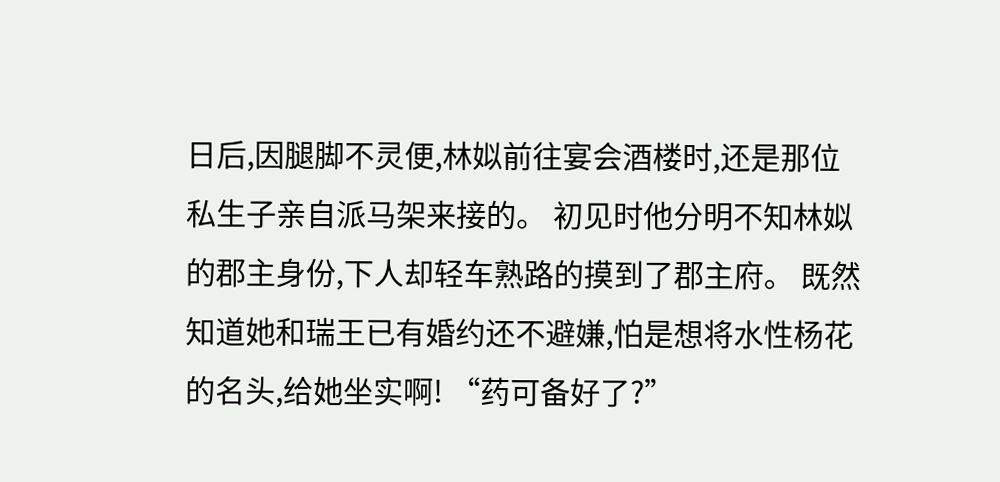日后,因腿脚不灵便,林姒前往宴会酒楼时,还是那位私生子亲自派马架来接的。 初见时他分明不知林姒的郡主身份,下人却轻车熟路的摸到了郡主府。 既然知道她和瑞王已有婚约还不避嫌,怕是想将水性杨花的名头,给她坐实啊! “药可备好了?”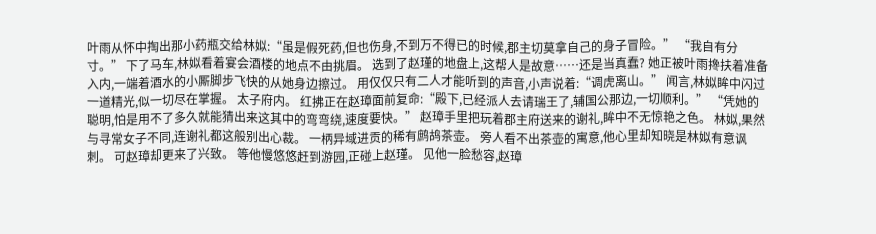叶雨从怀中掏出那小药瓶交给林姒:“虽是假死药,但也伤身,不到万不得已的时候,郡主切莫拿自己的身子冒险。” “我自有分寸。” 下了马车,林姒看着宴会酒楼的地点不由挑眉。 选到了赵瑾的地盘上,这帮人是故意……还是当真蠢? 她正被叶雨搀扶着准备入内,一端着酒水的小厮脚步飞快的从她身边擦过。 用仅仅只有二人才能听到的声音,小声说着:“调虎离山。” 闻言,林姒眸中闪过一道精光,似一切尽在掌握。 太子府内。 红拂正在赵璋面前复命:“殿下,已经派人去请瑞王了,辅国公那边,一切顺利。” “凭她的聪明,怕是用不了多久就能猜出来这其中的弯弯绕,速度要快。” 赵璋手里把玩着郡主府送来的谢礼,眸中不无惊艳之色。 林姒,果然与寻常女子不同,连谢礼都这般别出心裁。 一柄异域进贡的稀有鹧鸪茶壶。 旁人看不出茶壶的寓意,他心里却知晓是林姒有意讽刺。 可赵璋却更来了兴致。 等他慢悠悠赶到游园,正碰上赵瑾。 见他一脸愁容,赵璋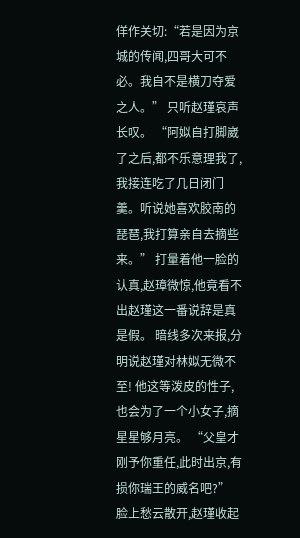佯作关切:“若是因为京城的传闻,四哥大可不必。我自不是横刀夺爱之人。” 只听赵瑾哀声长叹。 “阿姒自打脚崴了之后,都不乐意理我了,我接连吃了几日闭门羹。听说她喜欢胶南的琵琶,我打算亲自去摘些来。” 打量着他一脸的认真,赵璋微惊,他竟看不出赵瑾这一番说辞是真是假。 暗线多次来报,分明说赵瑾对林姒无微不至! 他这等泼皮的性子,也会为了一个小女子,摘星星够月亮。 “父皇才刚予你重任,此时出京,有损你瑞王的威名吧?” 脸上愁云散开,赵瑾收起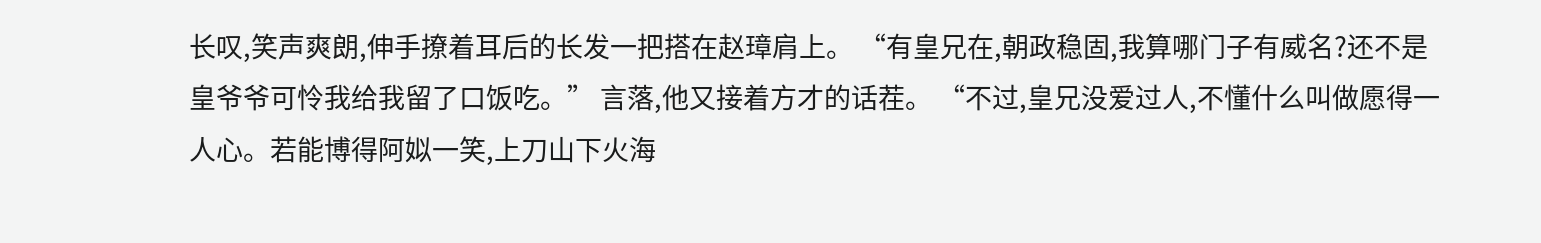长叹,笑声爽朗,伸手撩着耳后的长发一把搭在赵璋肩上。 “有皇兄在,朝政稳固,我算哪门子有威名?还不是皇爷爷可怜我给我留了口饭吃。” 言落,他又接着方才的话茬。 “不过,皇兄没爱过人,不懂什么叫做愿得一人心。若能博得阿姒一笑,上刀山下火海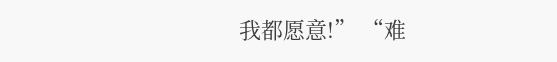我都愿意!” “难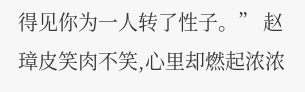得见你为一人转了性子。” 赵璋皮笑肉不笑,心里却燃起浓浓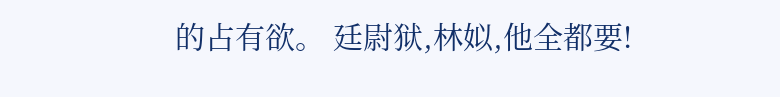的占有欲。 廷尉狱,林姒,他全都要!